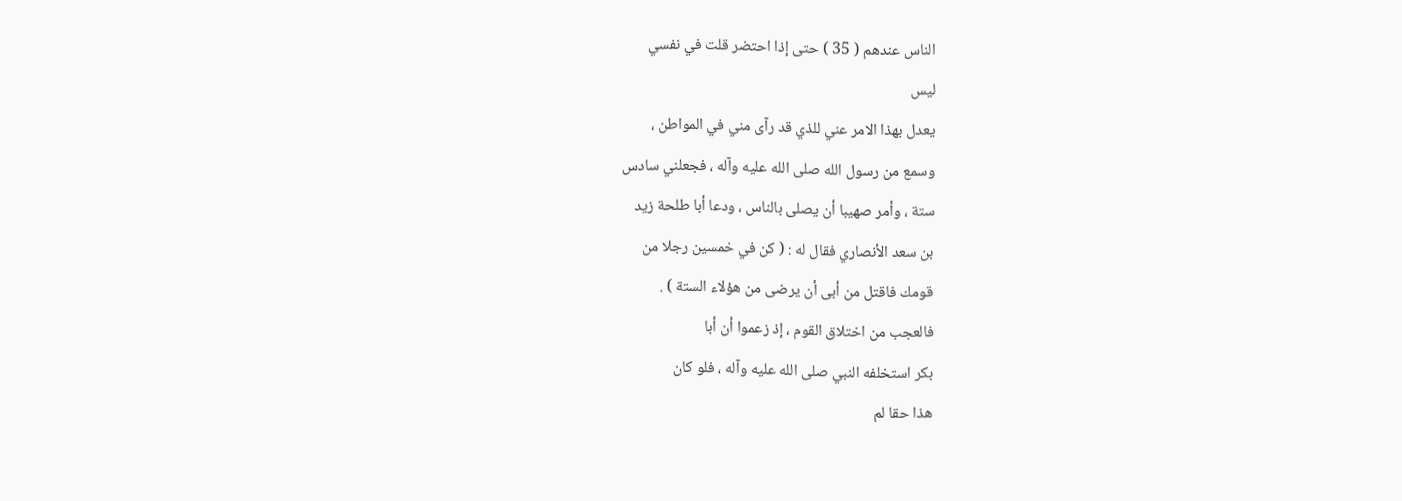الناس عندهم ( 35 ) حتى إذا احتضر قلت في نفسي
ليس
يعدل بهذا الامر عني للذي قد رآى مني في المواطن ،
وسمع من رسول الله صلى الله عليه وآله ، فجعلني سادس
ستة ، وأمر صهيبا أن يصلى بالناس ، ودعا أبا طلحة زيد
بن سعد الأنصاري فقال له : ( كن في خمسين رجلا من
قومك فاقتل من أبى أن يرضى من هؤلاء الستة ) .
فالعجب من اختلاق القوم ، إذ زعموا أن أبا
بكر استخلفه النبي صلى الله عليه وآله ، فلو كان
هذا حقا لم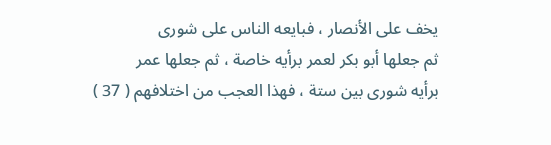يخف على الأنصار ، فبايعه الناس على شورى
ثم جعلها أبو بكر لعمر برأيه خاصة ، ثم جعلها عمر
برأيه شورى بين ستة ، فهذا العجب من اختلافهم ( 37 )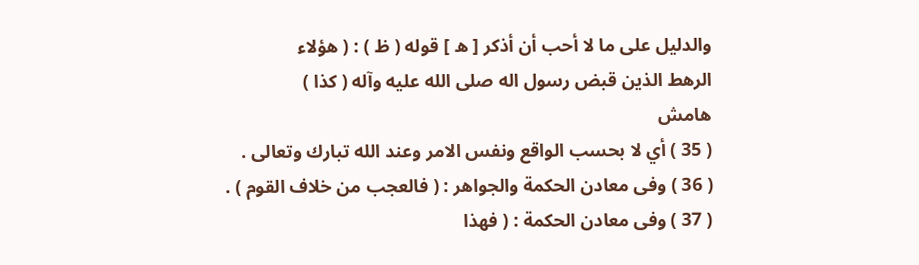والدليل على ما لا أحب أن أذكر [ ه ] قوله ( ظ ) : ( هؤلاء
الرهط الذين قبض رسول اله صلى الله عليه وآله ( كذا )
هامش
( 35 ) أي لا بحسب الواقع ونفس الامر وعند الله تبارك وتعالى .
( 36 ) وفى معادن الحكمة والجواهر : ( فالعجب من خلاف القوم ) .
( 37 ) وفى معادن الحكمة : ( فهذا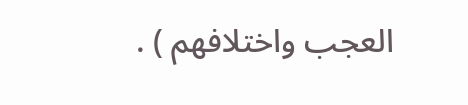العجب واختلافهم ) .